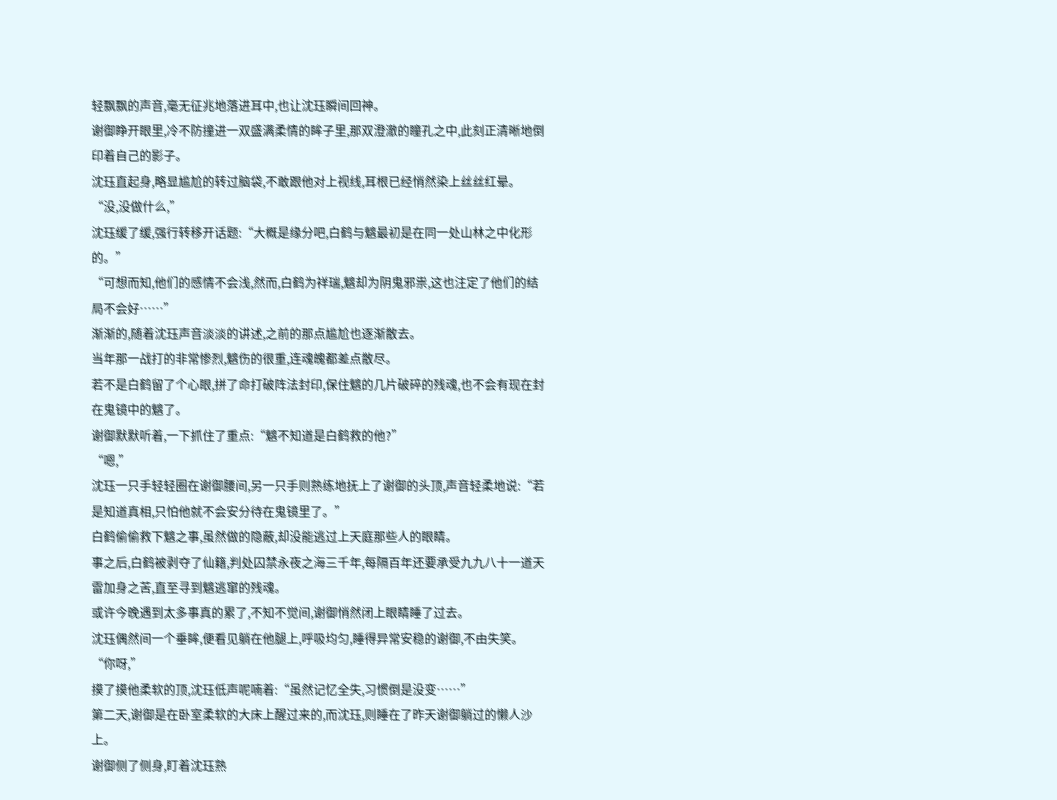轻飘飘的声音,毫无征兆地落进耳中,也让沈珏瞬间回神。
谢御睁开眼里,冷不防撞进一双盛满柔情的眸子里,那双澄澈的瞳孔之中,此刻正清晰地倒印着自己的影子。
沈珏直起身,略显尴尬的转过脑袋,不敢跟他对上视线,耳根已经悄然染上丝丝红晕。
“没,没做什么,”
沈珏缓了缓,强行转移开话题:“大概是缘分吧,白鹤与魑最初是在同一处山林之中化形的。”
“可想而知,他们的感情不会浅,然而,白鹤为祥瑞,魑却为阴鬼邪祟,这也注定了他们的结局不会好……”
渐渐的,随着沈珏声音淡淡的讲述,之前的那点尴尬也逐渐散去。
当年那一战打的非常惨烈,魑伤的很重,连魂魄都差点散尽。
若不是白鹤留了个心眼,拼了命打破阵法封印,保住魑的几片破碎的残魂,也不会有现在封在鬼镜中的魑了。
谢御默默听着,一下抓住了重点:“魑不知道是白鹤救的他?”
“嗯,”
沈珏一只手轻轻圈在谢御腰间,另一只手则熟练地抚上了谢御的头顶,声音轻柔地说:“若是知道真相,只怕他就不会安分待在鬼镜里了。”
白鹤偷偷救下魑之事,虽然做的隐蔽,却没能逃过上天庭那些人的眼睛。
事之后,白鹤被剥夺了仙籍,判处囚禁永夜之海三千年,每隔百年还要承受九九八十一道天雷加身之苦,直至寻到魑逃窜的残魂。
或许今晚遇到太多事真的累了,不知不觉间,谢御悄然闭上眼睛睡了过去。
沈珏偶然间一个垂眸,便看见躺在他腿上,呼吸均匀,睡得异常安稳的谢御,不由失笑。
“你呀,”
摸了摸他柔软的顶,沈珏低声呢喃着:“虽然记忆全失,习惯倒是没变……”
第二天,谢御是在卧室柔软的大床上醒过来的,而沈珏,则睡在了昨天谢御躺过的懒人沙上。
谢御侧了侧身,盯着沈珏熟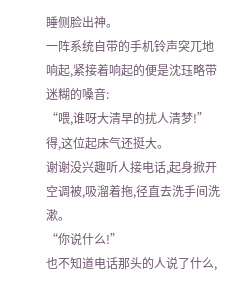睡侧脸出神。
一阵系统自带的手机铃声突兀地响起,紧接着响起的便是沈珏略带迷糊的嗓音:
“喂,谁呀大清早的扰人清梦!”
得,这位起床气还挺大。
谢谢没兴趣听人接电话,起身掀开空调被,吸溜着拖,径直去洗手间洗漱。
“你说什么!”
也不知道电话那头的人说了什么,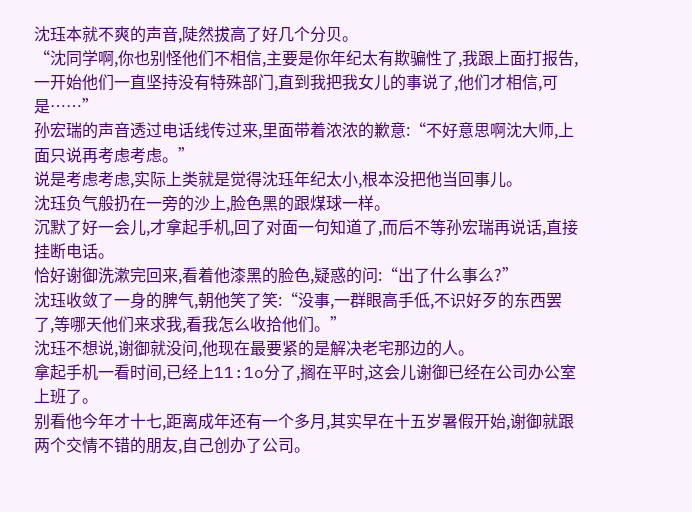沈珏本就不爽的声音,陡然拔高了好几个分贝。
“沈同学啊,你也别怪他们不相信,主要是你年纪太有欺骗性了,我跟上面打报告,一开始他们一直坚持没有特殊部门,直到我把我女儿的事说了,他们才相信,可是……”
孙宏瑞的声音透过电话线传过来,里面带着浓浓的歉意:“不好意思啊沈大师,上面只说再考虑考虑。”
说是考虑考虑,实际上类就是觉得沈珏年纪太小,根本没把他当回事儿。
沈珏负气般扔在一旁的沙上,脸色黑的跟煤球一样。
沉默了好一会儿,才拿起手机,回了对面一句知道了,而后不等孙宏瑞再说话,直接挂断电话。
恰好谢御洗漱完回来,看着他漆黑的脸色,疑惑的问:“出了什么事么?”
沈珏收敛了一身的脾气,朝他笑了笑:“没事,一群眼高手低,不识好歹的东西罢了,等哪天他们来求我,看我怎么收拾他们。”
沈珏不想说,谢御就没问,他现在最要紧的是解决老宅那边的人。
拿起手机一看时间,已经上11:1o分了,搁在平时,这会儿谢御已经在公司办公室上班了。
别看他今年才十七,距离成年还有一个多月,其实早在十五岁暑假开始,谢御就跟两个交情不错的朋友,自己创办了公司。